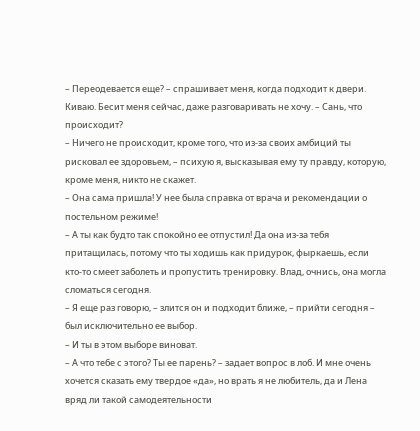– Переодевается еще? – спрашивает меня, когда подходит к двери. Киваю. Бесит меня сейчас, даже разговаривать не хочу. – Сань, что происходит?
– Ничего не происходит, кроме того, что из-за своих амбиций ты рисковал ее здоровьем, – психую я, высказывая ему ту правду, которую, кроме меня, никто не скажет.
– Она сама пришла! У нее была справка от врача и рекомендации о постельном режиме!
– А ты как будто так спокойно ее отпустил! Да она из-за тебя притащилась, потому что ты ходишь как придурок, фыркаешь, если кто-то смеет заболеть и пропустить тренировку. Влад, очнись, она могла сломаться сегодня.
– Я еще раз говорю, – злится он и подходит ближе, – прийти сегодня – был исключительно ее выбор.
– И ты в этом выборе виноват.
– А что тебе с этого? Ты ее парень? – задает вопрос в лоб. И мне очень хочется сказать ему твердое «да», но врать я не любитель, да и Лена вряд ли такой самодеятельности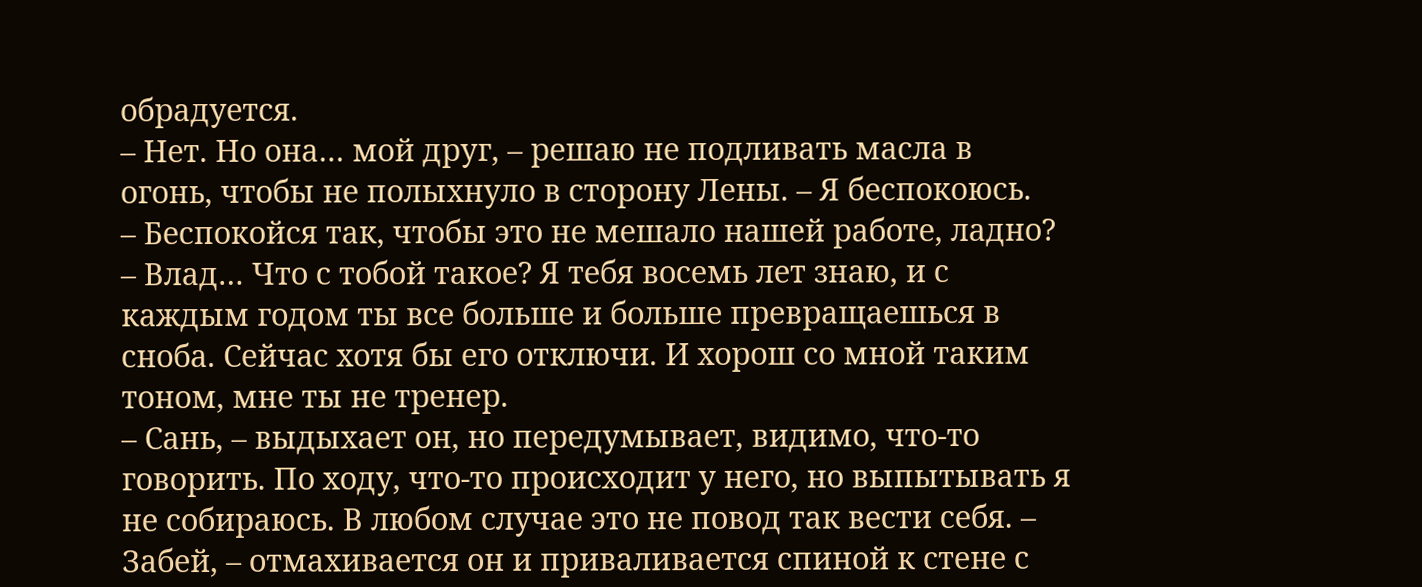обрадуется.
– Нет. Но она… мой друг, – решаю не подливать масла в огонь, чтобы не полыхнуло в сторону Лены. – Я беспокоюсь.
– Беспокойся так, чтобы это не мешало нашей работе, ладно?
– Влад… Что с тобой такое? Я тебя восемь лет знаю, и с каждым годом ты все больше и больше превращаешься в сноба. Сейчас хотя бы его отключи. И хорош со мной таким тоном, мне ты не тренер.
– Сань, – выдыхает он, но передумывает, видимо, что-то говорить. По ходу, что-то происходит у него, но выпытывать я не собираюсь. В любом случае это не повод так вести себя. – Забей, – отмахивается он и приваливается спиной к стене с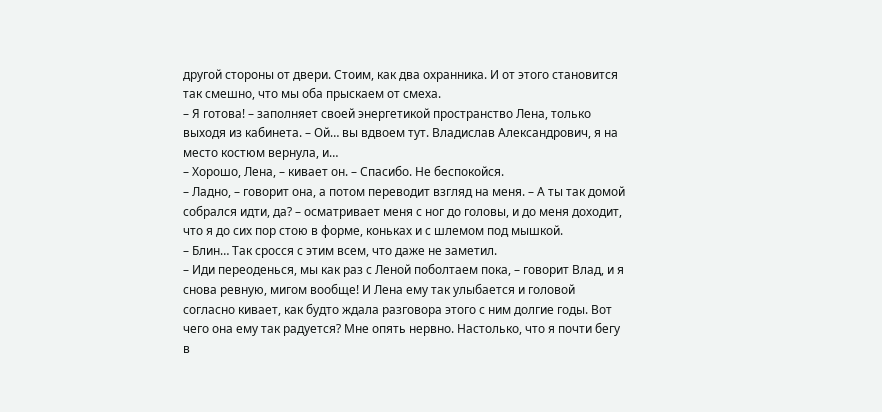другой стороны от двери. Стоим, как два охранника. И от этого становится так смешно, что мы оба прыскаем от смеха.
– Я готова! – заполняет своей энергетикой пространство Лена, только выходя из кабинета. – Ой… вы вдвоем тут. Владислав Александрович, я на место костюм вернула, и…
– Хорошо, Лена, – кивает он. – Спасибо. Не беспокойся.
– Ладно, – говорит она, а потом переводит взгляд на меня. – А ты так домой собрался идти, да? – осматривает меня с ног до головы, и до меня доходит, что я до сих пор стою в форме, коньках и с шлемом под мышкой.
– Блин… Так сросся с этим всем, что даже не заметил.
– Иди переоденься, мы как раз с Леной поболтаем пока, – говорит Влад, и я снова ревную, мигом вообще! И Лена ему так улыбается и головой согласно кивает, как будто ждала разговора этого с ним долгие годы. Вот чего она ему так радуется? Мне опять нервно. Настолько, что я почти бегу в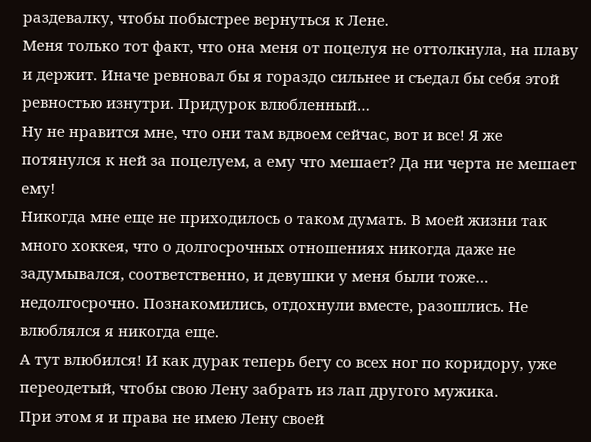раздевалку, чтобы побыстрее вернуться к Лене.
Меня только тот факт, что она меня от поцелуя не оттолкнула, на плаву и держит. Иначе ревновал бы я гораздо сильнее и съедал бы себя этой ревностью изнутри. Придурок влюбленный…
Ну не нравится мне, что они там вдвоем сейчас, вот и все! Я же потянулся к ней за поцелуем, а ему что мешает? Да ни черта не мешает ему!
Никогда мне еще не приходилось о таком думать. В моей жизни так много хоккея, что о долгосрочных отношениях никогда даже не задумывался, соответственно, и девушки у меня были тоже… недолгосрочно. Познакомились, отдохнули вместе, разошлись. Не влюблялся я никогда еще.
А тут влюбился! И как дурак теперь бегу со всех ног по коридору, уже переодетый, чтобы свою Лену забрать из лап другого мужика.
При этом я и права не имею Лену своей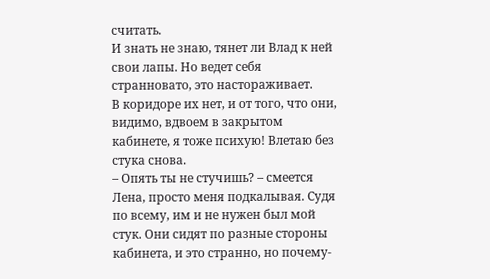считать.
И знать не знаю, тянет ли Влад к ней свои лапы. Но ведет себя странновато, это настораживает.
В коридоре их нет, и от того, что они, видимо, вдвоем в закрытом кабинете, я тоже психую! Влетаю без стука снова.
– Опять ты не стучишь? – смеется Лена, просто меня подкалывая. Судя по всему, им и не нужен был мой стук. Они сидят по разные стороны кабинета, и это странно, но почему-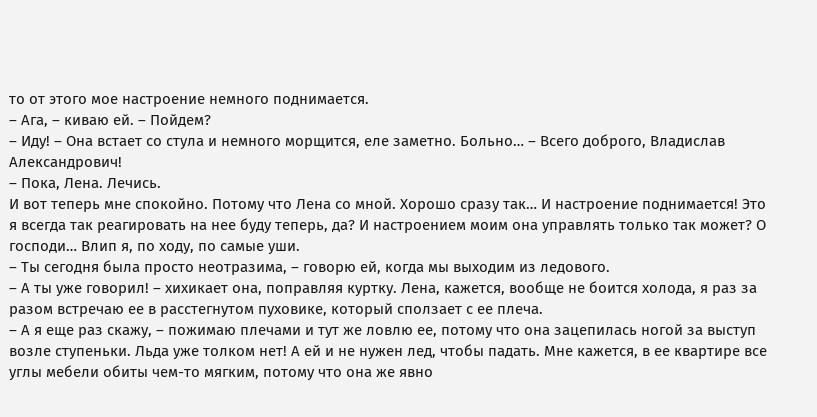то от этого мое настроение немного поднимается.
– Ага, – киваю ей. – Пойдем?
– Иду! – Она встает со стула и немного морщится, еле заметно. Больно… – Всего доброго, Владислав Александрович!
– Пока, Лена. Лечись.
И вот теперь мне спокойно. Потому что Лена со мной. Хорошо сразу так… И настроение поднимается! Это я всегда так реагировать на нее буду теперь, да? И настроением моим она управлять только так может? О господи… Влип я, по ходу, по самые уши.
– Ты сегодня была просто неотразима, – говорю ей, когда мы выходим из ледового.
– А ты уже говорил! – хихикает она, поправляя куртку. Лена, кажется, вообще не боится холода, я раз за разом встречаю ее в расстегнутом пуховике, который сползает с ее плеча.
– А я еще раз скажу, – пожимаю плечами и тут же ловлю ее, потому что она зацепилась ногой за выступ возле ступеньки. Льда уже толком нет! А ей и не нужен лед, чтобы падать. Мне кажется, в ее квартире все углы мебели обиты чем-то мягким, потому что она же явно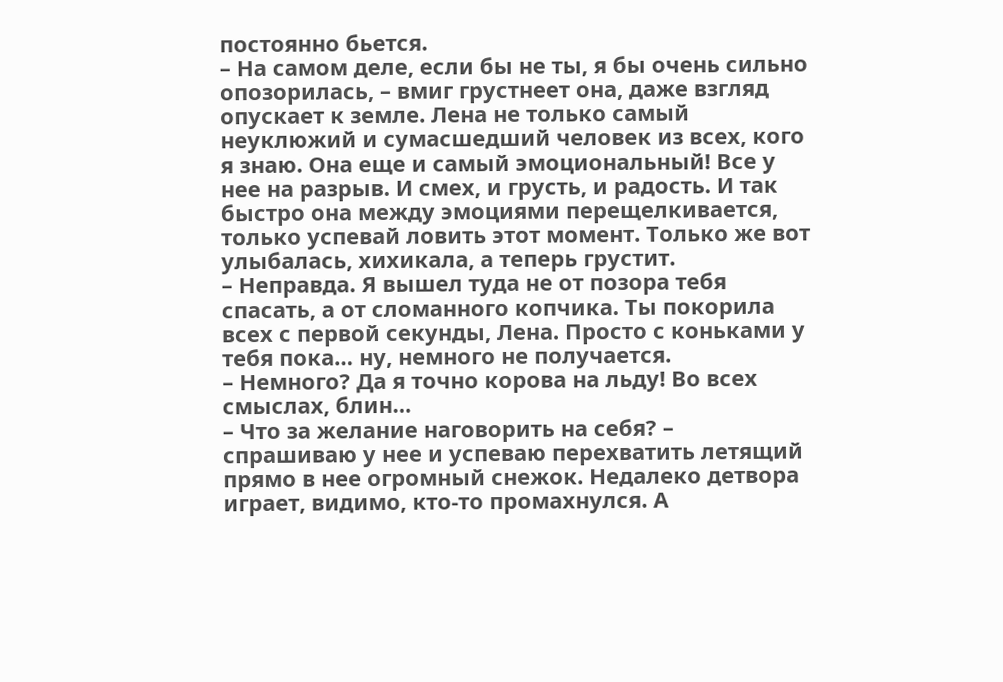постоянно бьется.
– На самом деле, если бы не ты, я бы очень сильно опозорилась, – вмиг грустнеет она, даже взгляд опускает к земле. Лена не только самый неуклюжий и сумасшедший человек из всех, кого я знаю. Она еще и самый эмоциональный! Все у нее на разрыв. И смех, и грусть, и радость. И так быстро она между эмоциями перещелкивается, только успевай ловить этот момент. Только же вот улыбалась, хихикала, а теперь грустит.
– Неправда. Я вышел туда не от позора тебя спасать, а от сломанного копчика. Ты покорила всех с первой секунды, Лена. Просто с коньками у тебя пока… ну, немного не получается.
– Немного? Да я точно корова на льду! Во всех смыслах, блин…
– Что за желание наговорить на себя? – спрашиваю у нее и успеваю перехватить летящий прямо в нее огромный снежок. Недалеко детвора играет, видимо, кто-то промахнулся. А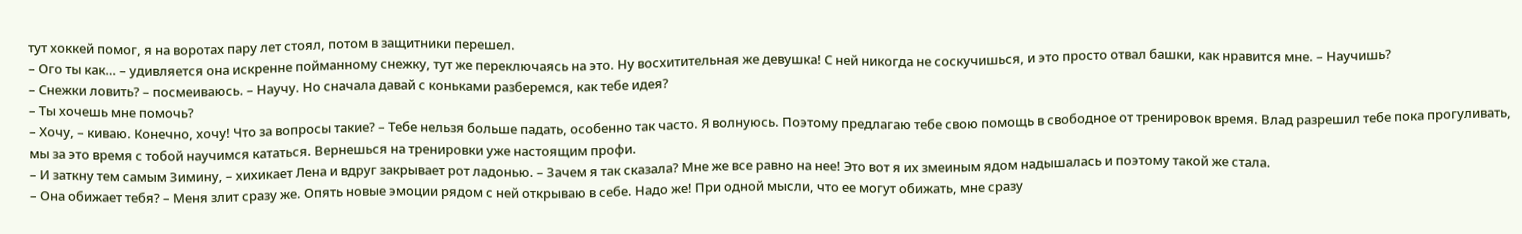тут хоккей помог, я на воротах пару лет стоял, потом в защитники перешел.
– Ого ты как… – удивляется она искренне пойманному снежку, тут же переключаясь на это. Ну восхитительная же девушка! С ней никогда не соскучишься, и это просто отвал башки, как нравится мне. – Научишь?
– Снежки ловить? – посмеиваюсь. – Научу. Но сначала давай с коньками разберемся, как тебе идея?
– Ты хочешь мне помочь?
– Хочу, – киваю. Конечно, хочу! Что за вопросы такие? – Тебе нельзя больше падать, особенно так часто. Я волнуюсь. Поэтому предлагаю тебе свою помощь в свободное от тренировок время. Влад разрешил тебе пока прогуливать, мы за это время с тобой научимся кататься. Вернешься на тренировки уже настоящим профи.
– И заткну тем самым Зимину, – хихикает Лена и вдруг закрывает рот ладонью. – Зачем я так сказала? Мне же все равно на нее! Это вот я их змеиным ядом надышалась и поэтому такой же стала.
– Она обижает тебя? – Меня злит сразу же. Опять новые эмоции рядом с ней открываю в себе. Надо же! При одной мысли, что ее могут обижать, мне сразу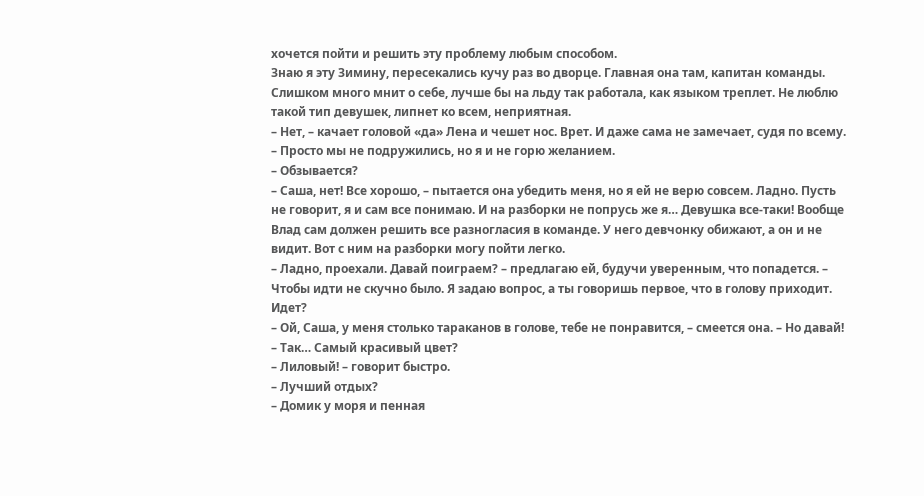хочется пойти и решить эту проблему любым способом.
Знаю я эту Зимину, пересекались кучу раз во дворце. Главная она там, капитан команды. Слишком много мнит о себе, лучше бы на льду так работала, как языком треплет. Не люблю такой тип девушек, липнет ко всем, неприятная.
– Нет, – качает головой «да» Лена и чешет нос. Врет. И даже сама не замечает, судя по всему. – Просто мы не подружились, но я и не горю желанием.
– Обзывается?
– Саша, нет! Все хорошо, – пытается она убедить меня, но я ей не верю совсем. Ладно. Пусть не говорит, я и сам все понимаю. И на разборки не попрусь же я… Девушка все-таки! Вообще Влад сам должен решить все разногласия в команде. У него девчонку обижают, а он и не видит. Вот с ним на разборки могу пойти легко.
– Ладно, проехали. Давай поиграем? – предлагаю ей, будучи уверенным, что попадется. – Чтобы идти не скучно было. Я задаю вопрос, а ты говоришь первое, что в голову приходит. Идет?
– Ой, Саша, у меня столько тараканов в голове, тебе не понравится, – смеется она. – Но давай!
– Так… Самый красивый цвет?
– Лиловый! – говорит быстро.
– Лучший отдых?
– Домик у моря и пенная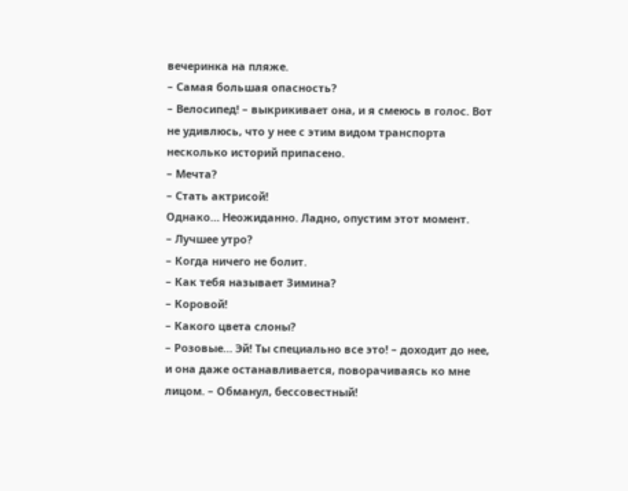вечеринка на пляже.
– Самая большая опасность?
– Велосипед! – выкрикивает она, и я смеюсь в голос. Вот не удивлюсь, что у нее с этим видом транспорта несколько историй припасено.
– Мечта?
– Стать актрисой!
Однако… Неожиданно. Ладно, опустим этот момент.
– Лучшее утро?
– Когда ничего не болит.
– Как тебя называет Зимина?
– Коровой!
– Какого цвета слоны?
– Розовые… Эй! Ты специально все это! – доходит до нее, и она даже останавливается, поворачиваясь ко мне лицом. – Обманул, бессовестный!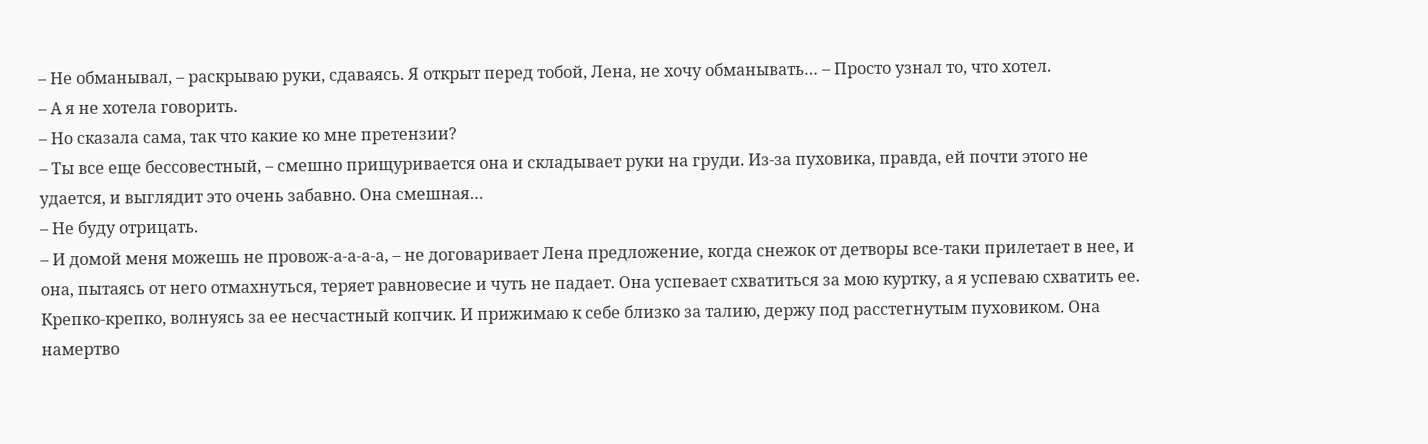– Не обманывал, – раскрываю руки, сдаваясь. Я открыт перед тобой, Лена, не хочу обманывать… – Просто узнал то, что хотел.
– А я не хотела говорить.
– Но сказала сама, так что какие ко мне претензии?
– Ты все еще бессовестный, – смешно прищуривается она и складывает руки на груди. Из-за пуховика, правда, ей почти этого не удается, и выглядит это очень забавно. Она смешная…
– Не буду отрицать.
– И домой меня можешь не провож-а-а-а-а, – не договаривает Лена предложение, когда снежок от детворы все-таки прилетает в нее, и она, пытаясь от него отмахнуться, теряет равновесие и чуть не падает. Она успевает схватиться за мою куртку, а я успеваю схватить ее. Крепко-крепко, волнуясь за ее несчастный копчик. И прижимаю к себе близко за талию, держу под расстегнутым пуховиком. Она намертво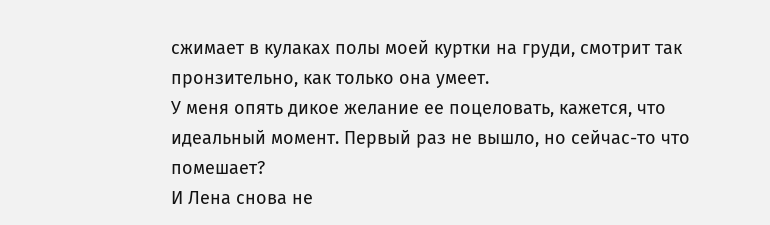сжимает в кулаках полы моей куртки на груди, смотрит так пронзительно, как только она умеет.
У меня опять дикое желание ее поцеловать, кажется, что идеальный момент. Первый раз не вышло, но сейчас-то что помешает?
И Лена снова не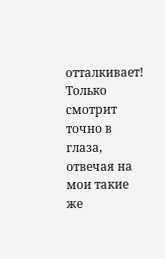отталкивает! Только смотрит точно в глаза, отвечая на мои такие же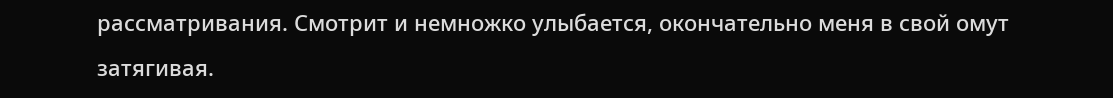рассматривания. Смотрит и немножко улыбается, окончательно меня в свой омут затягивая.